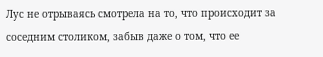Лус не отрываясь смотрела на то, что происходит за соседним столиком, забыв даже о том, что ее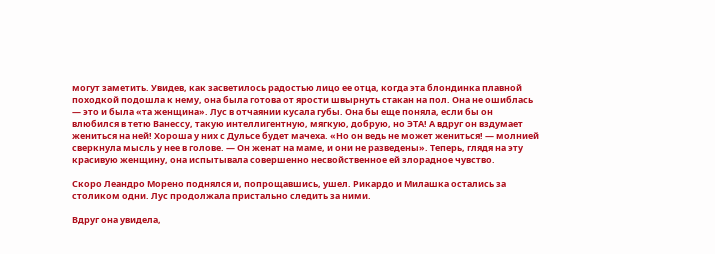могут заметить. Увидев, как засветилось радостью лицо ее отца, когда эта блондинка плавной походкой подошла к нему, она была готова от ярости швырнуть стакан на пол. Она не ошиблась — это и была «та женщина». Лус в отчаянии кусала губы. Она бы еще поняла, если бы он влюбился в тетю Ванессу, такую интеллигентную, мягкую, добрую, но ЭТА! А вдруг он вздумает жениться на ней! Хороша у них с Дульсе будет мачеха. «Но он ведь не может жениться! — молнией сверкнула мысль у нее в голове. — Он женат на маме, и они не разведены». Теперь, глядя на эту красивую женщину, она испытывала совершенно несвойственное ей злорадное чувство.

Скоро Леандро Морено поднялся и, попрощавшись, ушел. Рикардо и Милашка остались за столиком одни. Лус продолжала пристально следить за ними.

Вдруг она увидела,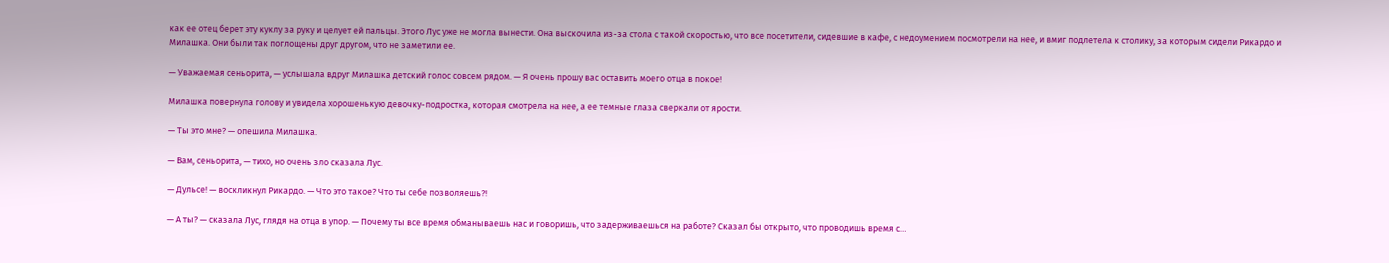как ее отец берет эту куклу за руку и целует ей пальцы. Этого Лус уже не могла вынести. Она выскочила из-за стола с такой скоростью, что все посетители, сидевшие в кафе, с недоумением посмотрели на нее, и вмиг подлетела к столику, за которым сидели Рикардо и Милашка. Они были так поглощены друг другом, что не заметили ее.

— Уважаемая сеньорита, — услышала вдруг Милашка детский голос совсем рядом. — Я очень прошу вас оставить моего отца в покое!

Милашка повернула голову и увидела хорошенькую девочку-подростка, которая смотрела на нее, а ее темные глаза сверкали от ярости.

— Ты это мне? — опешила Милашка.

— Вам, сеньорита, — тихо, но очень зло сказала Лус.

— Дульсе! — воскликнул Рикардо. — Что это такое? Что ты себе позволяешь?!

— А ты? — сказала Лус, глядя на отца в упор. — Почему ты все время обманываешь нас и говоришь, что задерживаешься на работе? Сказал бы открыто, что проводишь время с…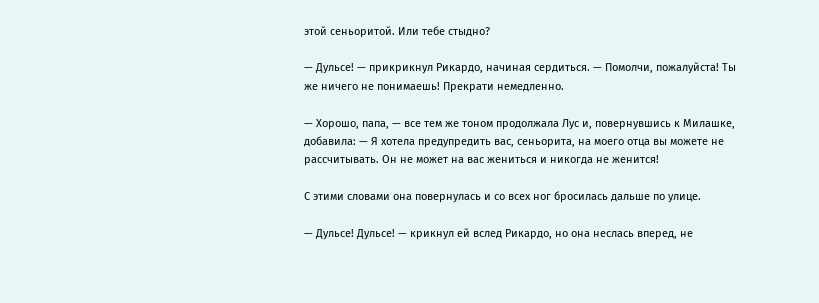этой сеньоритой. Или тебе стыдно?

— Дульсе! — прикрикнул Рикардо, начиная сердиться. — Помолчи, пожалуйста! Ты же ничего не понимаешь! Прекрати немедленно.

— Хорошо, папа, — все тем же тоном продолжала Лус и, повернувшись к Милашке, добавила: — Я хотела предупредить вас, сеньорита, на моего отца вы можете не рассчитывать. Он не может на вас жениться и никогда не женится!

С этими словами она повернулась и со всех ног бросилась дальше по улице.

— Дульсе! Дульсе! — крикнул ей вслед Рикардо, но она неслась вперед, не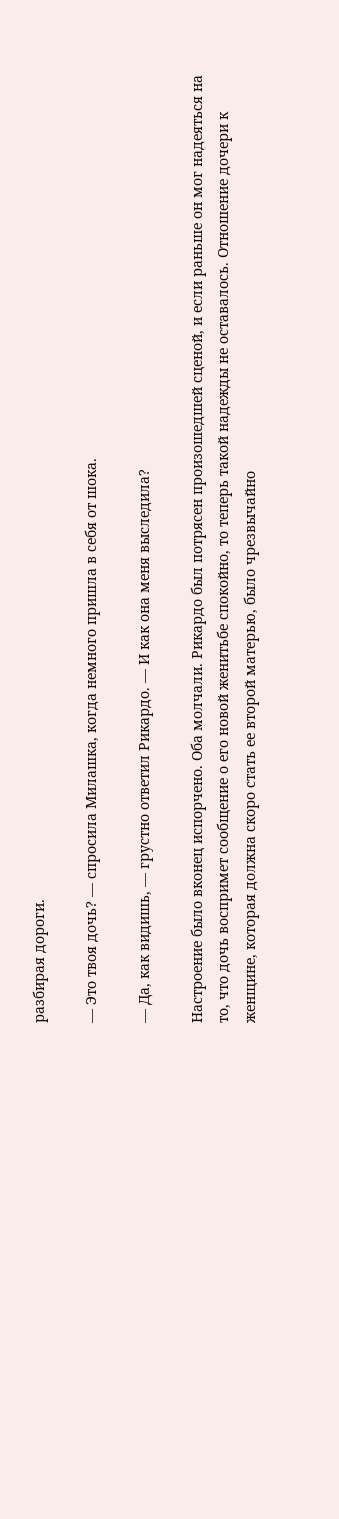разбирая дороги.

— Это твоя дочь? — спросила Милашка, когда немного пришла в себя от шока.

— Да, как видишь, — грустно ответил Рикардо. — И как она меня выследила?

Настроение было вконец испорчено. Оба молчали. Рикардо был потрясен произошедшей сценой, и если раньше он мог надеяться на то, что дочь воспримет сообщение о его новой женитьбе спокойно, то теперь такой надежды не оставалось. Отношение дочери к женщине, которая должна скоро стать ее второй матерью, было чрезвычайно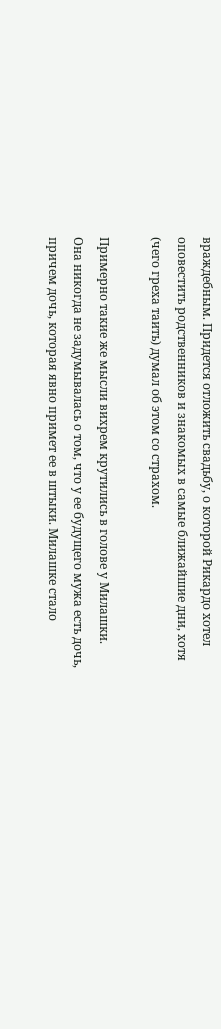враждебным. Придется отложить свадьбу, о которой Рикардо хотел оповестить родственников и знакомых в самые ближайшие дни, хотя (чего греха таить) думал об этом со страхом.

Примерно такие же мысли вихрем крутились в голове у Милашки. Она никогда не задумывалась о том, что у ее будущего мужа есть дочь, причем дочь, которая явно примет ее в штыки. Милашке стало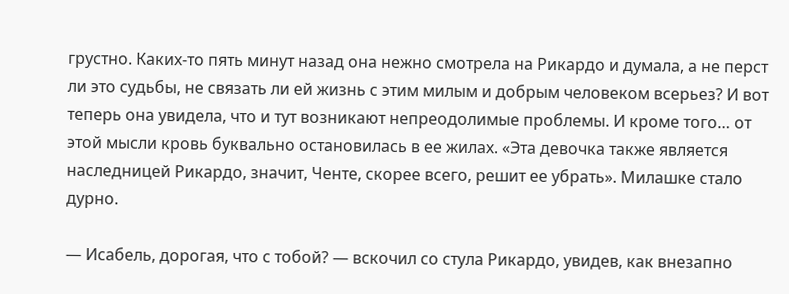грустно. Каких-то пять минут назад она нежно смотрела на Рикардо и думала, а не перст ли это судьбы, не связать ли ей жизнь с этим милым и добрым человеком всерьез? И вот теперь она увидела, что и тут возникают непреодолимые проблемы. И кроме того… от этой мысли кровь буквально остановилась в ее жилах. «Эта девочка также является наследницей Рикардо, значит, Ченте, скорее всего, решит ее убрать». Милашке стало дурно.

— Исабель, дорогая, что с тобой? — вскочил со стула Рикардо, увидев, как внезапно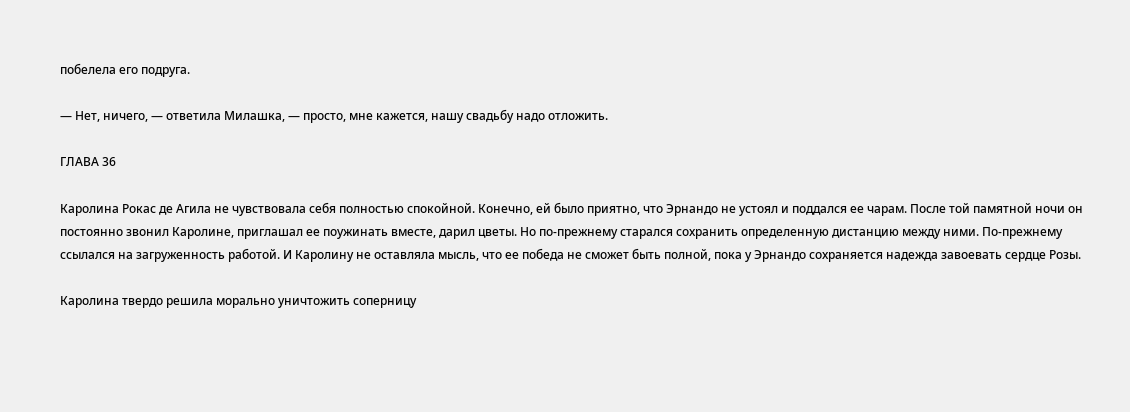побелела его подруга.

— Нет, ничего, — ответила Милашка, — просто, мне кажется, нашу свадьбу надо отложить.

ГЛАВА 36

Каролина Рокас де Агила не чувствовала себя полностью спокойной. Конечно, ей было приятно, что Эрнандо не устоял и поддался ее чарам. После той памятной ночи он постоянно звонил Каролине, приглашал ее поужинать вместе, дарил цветы. Но по-прежнему старался сохранить определенную дистанцию между ними. По-прежнему ссылался на загруженность работой. И Каролину не оставляла мысль, что ее победа не сможет быть полной, пока у Эрнандо сохраняется надежда завоевать сердце Розы.

Каролина твердо решила морально уничтожить соперницу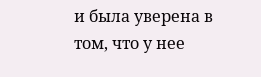и была уверена в том, что у нее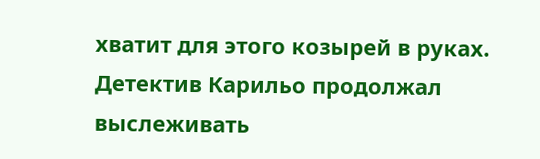хватит для этого козырей в руках. Детектив Карильо продолжал выслеживать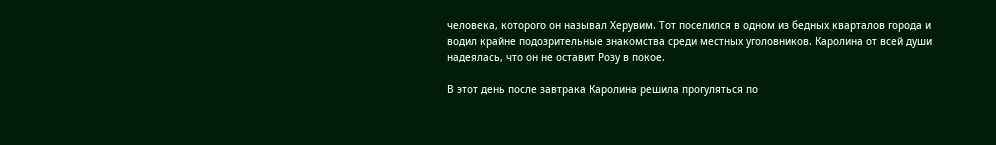человека, которого он называл Херувим. Тот поселился в одном из бедных кварталов города и водил крайне подозрительные знакомства среди местных уголовников. Каролина от всей души надеялась, что он не оставит Розу в покое.

В этот день после завтрака Каролина решила прогуляться по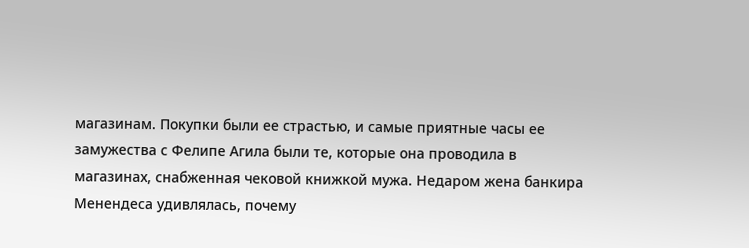магазинам. Покупки были ее страстью, и самые приятные часы ее замужества с Фелипе Агила были те, которые она проводила в магазинах, снабженная чековой книжкой мужа. Недаром жена банкира Менендеса удивлялась, почему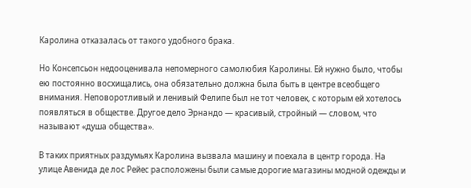Каролина отказалась от такого удобного брака.

Но Консепсьон недооценивала непомерного самолюбия Каролины. Ей нужно было, чтобы ею постоянно восхищались, она обязательно должна была быть в центре всеобщего внимания. Неповоротливый и ленивый Фелипе был не тот человек, с которым ей хотелось появляться в обществе. Другое дело Эрнандо — красивый, стройный — словом, что называют «душа общества».

В таких приятных раздумьях Каролина вызвала машину и поехала в центр города. На улице Авенида де лос Рейес расположены были самые дорогие магазины модной одежды и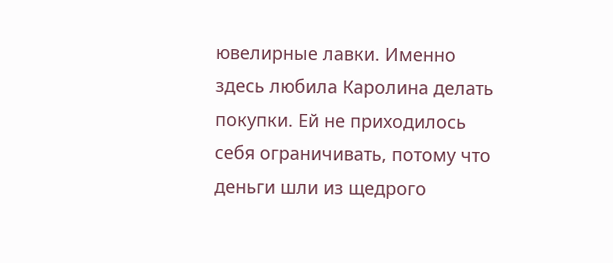ювелирные лавки. Именно здесь любила Каролина делать покупки. Ей не приходилось себя ограничивать, потому что деньги шли из щедрого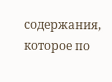содержания, которое по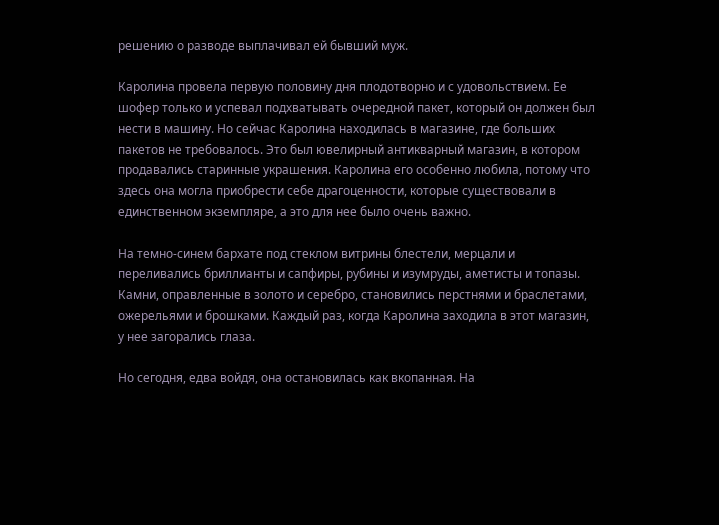решению о разводе выплачивал ей бывший муж.

Каролина провела первую половину дня плодотворно и с удовольствием. Ее шофер только и успевал подхватывать очередной пакет, который он должен был нести в машину. Но сейчас Каролина находилась в магазине, где больших пакетов не требовалось. Это был ювелирный антикварный магазин, в котором продавались старинные украшения. Каролина его особенно любила, потому что здесь она могла приобрести себе драгоценности, которые существовали в единственном экземпляре, а это для нее было очень важно.

На темно-синем бархате под стеклом витрины блестели, мерцали и переливались бриллианты и сапфиры, рубины и изумруды, аметисты и топазы. Камни, оправленные в золото и серебро, становились перстнями и браслетами, ожерельями и брошками. Каждый раз, когда Каролина заходила в этот магазин, у нее загорались глаза.

Но сегодня, едва войдя, она остановилась как вкопанная. На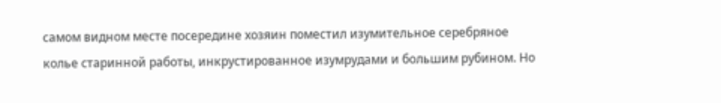самом видном месте посередине хозяин поместил изумительное серебряное колье старинной работы, инкрустированное изумрудами и большим рубином. Но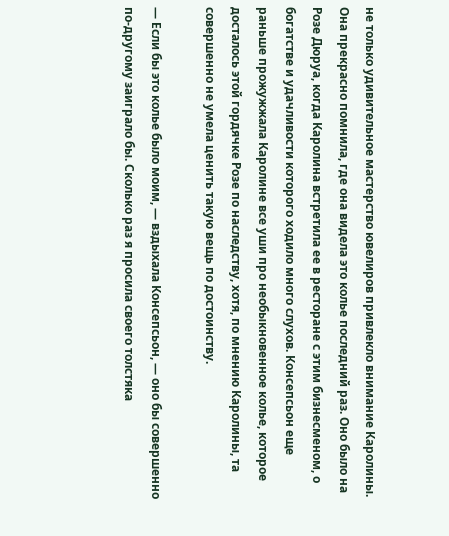не только удивительное мастерство ювелиров привлекло внимание Каролины. Она прекрасно помнила, где она видела это колье последний раз. Оно было на Розе Дюруа, когда Каролина встретила ее в ресторане с этим бизнесменом, о богатстве и удачливости которого ходило много слухов. Консепсьон еще раньше прожужжала Каролине все уши про необыкновенное колье, которое досталось этой гордячке Розе по наследству, хотя, по мнению Каролины, та совершенно не умела ценить такую вещь по достоинству.

— Если бы это колье было моим, — вздыхала Консепсьон, — оно бы совершенно по-другому заиграло бы. Сколько раз я просила своего толстяка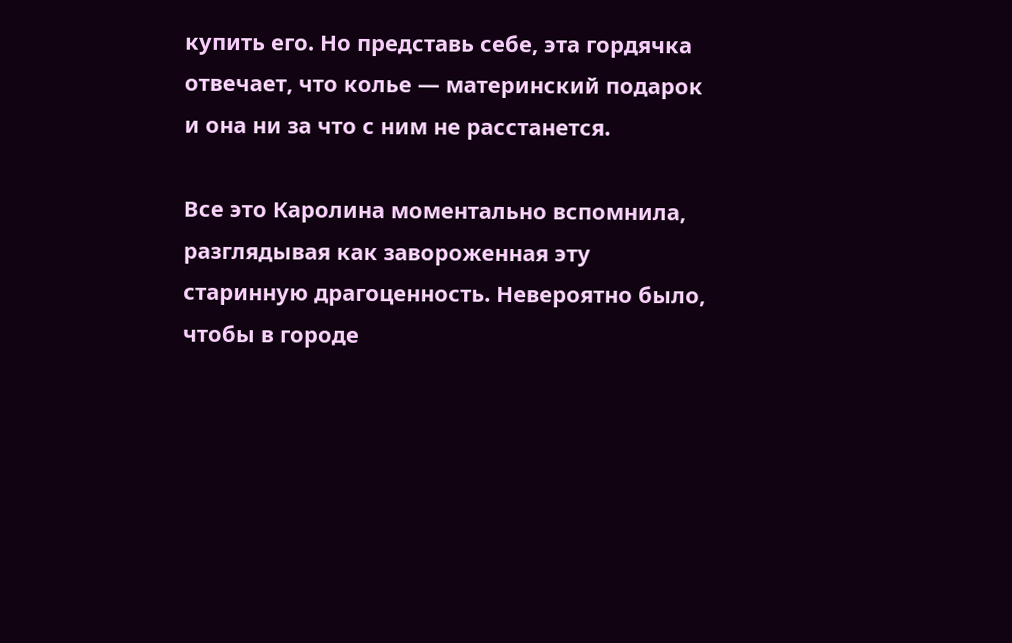купить его. Но представь себе, эта гордячка отвечает, что колье — материнский подарок и она ни за что с ним не расстанется.

Все это Каролина моментально вспомнила, разглядывая как завороженная эту старинную драгоценность. Невероятно было, чтобы в городе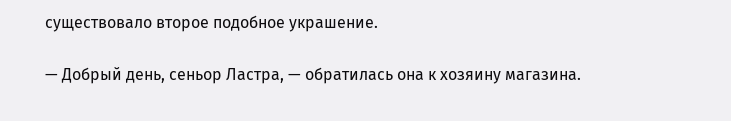существовало второе подобное украшение.

— Добрый день, сеньор Ластра, — обратилась она к хозяину магазина.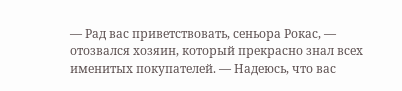— Рад вас приветствовать, сеньора Рокас, — отозвался хозяин, который прекрасно знал всех именитых покупателей. — Надеюсь, что вас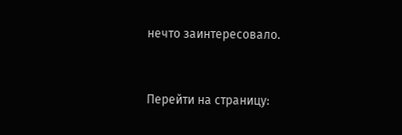нечто заинтересовало.


Перейти на страницу: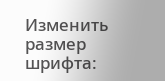Изменить размер шрифта: